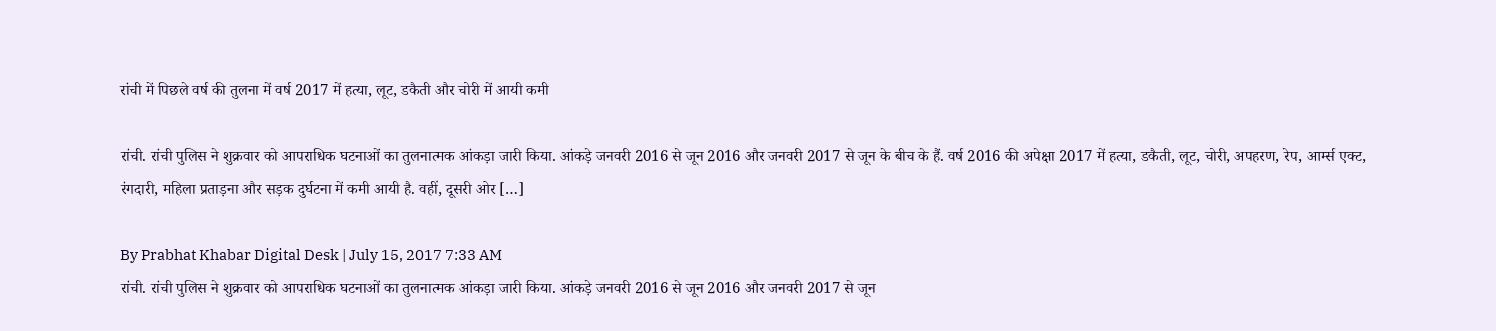रांची में पिछले वर्ष की तुलना में वर्ष 2017 में हत्या, लूट, डकैती और चोरी में आयी कमी

रांची. रांची पुलिस ने शुक्रवार को आपराधिक घटनाओं का तुलनात्मक आंकड़ा जारी किया. आंकड़े जनवरी 2016 से जून 2016 और जनवरी 2017 से जून के बीच के हैं. वर्ष 2016 की अपेक्षा 2017 में हत्या, डकैती, लूट, चोरी, अपहरण, रेप, आर्म्स एक्ट, रंगदारी, महिला प्रताड़ना और सड़क दुर्घटना में कमी आयी है. वहीं, दूसरी ओर […]

By Prabhat Khabar Digital Desk | July 15, 2017 7:33 AM
रांची. रांची पुलिस ने शुक्रवार को आपराधिक घटनाओं का तुलनात्मक आंकड़ा जारी किया. आंकड़े जनवरी 2016 से जून 2016 और जनवरी 2017 से जून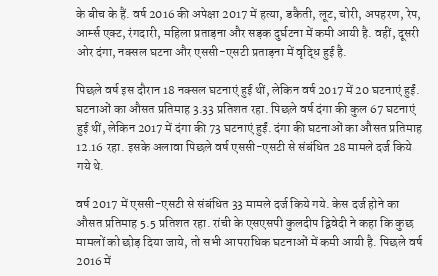के बीच के हैं. वर्ष 2016 की अपेक्षा 2017 में हत्या, डकैती, लूट, चोरी, अपहरण, रेप, आर्म्स एक्ट, रंगदारी, महिला प्रताड़ना और सड़क दुर्घटना में कमी आयी है. वहीं, दूसरी ओर दंगा, नक्सल घटना और एससी-एसटी प्रताड़ना में वृद्धि हुई है.

पिछले वर्ष इस दौरान 18 नक्सल घटनाएं हुई थीं, लेकिन वर्ष 2017 में 20 घटनाएं हुईं. घटनाओं का औसत प्रतिमाह 3.33 प्रतिशत रहा. पिछले वर्ष दंगा की कुल 67 घटनाएं हुई थीं, लेकिन 2017 में दंगा की 73 घटनाएं हुईं. दंगा की घटनाओं का औसत प्रतिमाह 12.16 रहा. इसके अलावा पिछले वर्ष एससी-एसटी से संबंधित 28 मामले दर्ज किये गये थे.

वर्ष 2017 में एससी-एसटी से संबंधित 33 मामले दर्ज किये गये. केस दर्ज होने का औसत प्रतिमाह 5.5 प्रतिशत रहा. रांची के एसएसपी कुलदीप द्विवेदी ने कहा कि कुछ मामलों को छोड़ दिया जाये, तो सभी आपराधिक घटनाओं में कमी आयी है. पिछले वर्ष 2016 में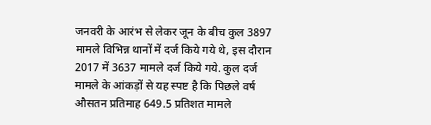जनवरी के आरंभ से लेकर जून के बीच कुल 3897 मामले विभिन्न थानों में दर्ज किये गये थे, इस दौरान 2017 में 3637 मामले दर्ज किये गये. कुल दर्ज मामले के आंकड़ों से यह स्पष्ट है कि पिछले वर्ष औसतन प्रतिमाह 649.5 प्रतिशत मामले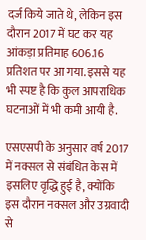दर्ज किये जाते थे, लेकिन इस दौरान 2017 में घट कर यह आंकड़ा प्रतिमाह 606.16 प्रतिशत पर आ गया. इससे यह भी स्पष्ट है कि कुल आपराधिक घटनाओं में भी कमी आयी है.

एसएसपी के अनुसार वर्ष 2017 में नक्सल से संबंधित केस में इसलिए वृद्धि हुई है, क्योंकि इस दौरान नक्सल और उग्रवादी से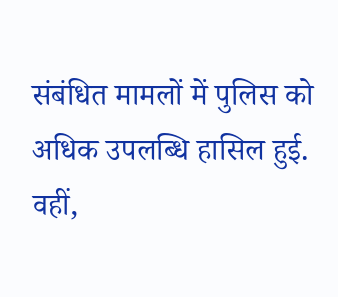संबंधित मामलों में पुलिस को अधिक उपलब्धि हासिल हुई. वहीं,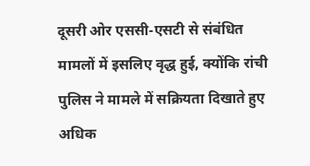दूसरी ओर एससी-एसटी से संबंधित मामलों में इसलिए वृद्ध हुई, क्योंकि रांची पुलिस ने मामले में सक्रियता दिखाते हुए अधिक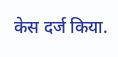केस दर्ज किया.